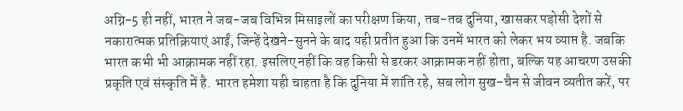अग्नि-5 ही नहीं, भारत ने जब-जब विभिन्न मिसाइलों का परीक्षण किया, तब-तब दुनिया, खासकर पड़ोसी देशों से नकारात्मक प्रतिक्रियाएं आईं, जिन्हें देखने-सुनने के बाद यही प्रतीत हुआ कि उनमें भारत को लेकर भय व्याप्त है. जबकि भारत कभी भी आक्रामक नहीं रहा. इसलिए नहीं कि वह किसी से डरकर आक्रामक नहीं होता, बल्कि यह आचरण उसकी प्रकृति एवं संस्कृति में है. भारत हमेशा यही चाहता है कि दुनिया में शांति रहे, सब लोग सुख-चैन से जीवन व्यतीत करें, पर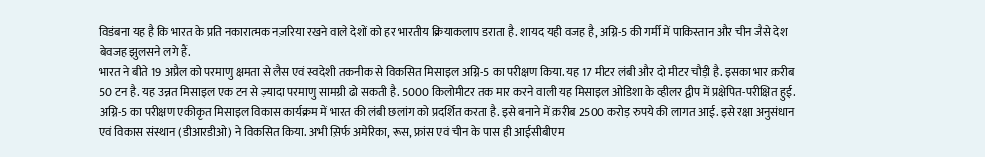विडंबना यह है कि भारत के प्रति नकारात्मक नज़रिया रखने वाले देशों को हर भारतीय क्रियाकलाप डराता है. शायद यही वजह है, अग्नि-5 की गर्मी में पाकिस्तान और चीन जैसे देश बेवजह झुलसने लगे हैं.
भारत ने बीते 19 अप्रैल को परमाणु क्षमता से लैस एवं स्वदेशी तकनीक से विकसित मिसाइल अग्नि-5 का परीक्षण किया. यह 17 मीटर लंबी और दो मीटर चौड़ी है. इसका भार क़रीब 50 टन है. यह उन्नत मिसाइल एक टन से ज़्यादा परमाणु सामग्री ढो सकती है. 5000 किलोमीटर तक मार करने वाली यह मिसाइल ओडिशा के व्हीलर द्वीप में प्रक्षेपित-परीक्षित हुई. अग्नि-5 का परीक्षण एकीकृत मिसाइल विकास कार्यक्रम में भारत की लंबी छलांग को प्रदर्शित करता है. इसे बनाने में क़रीब 2500 करोड़ रुपये की लागत आई. इसे रक्षा अनुसंधान एवं विकास संस्थान (डीआरडीओ) ने विकसित किया. अभी स़िर्फ अमेरिका, रूस, फ्रांस एवं चीन के पास ही आईसीबीएम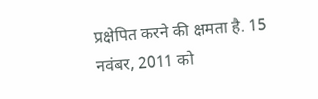प्रक्षेपित करने की क्षमता है. 15 नवंबर, 2011 को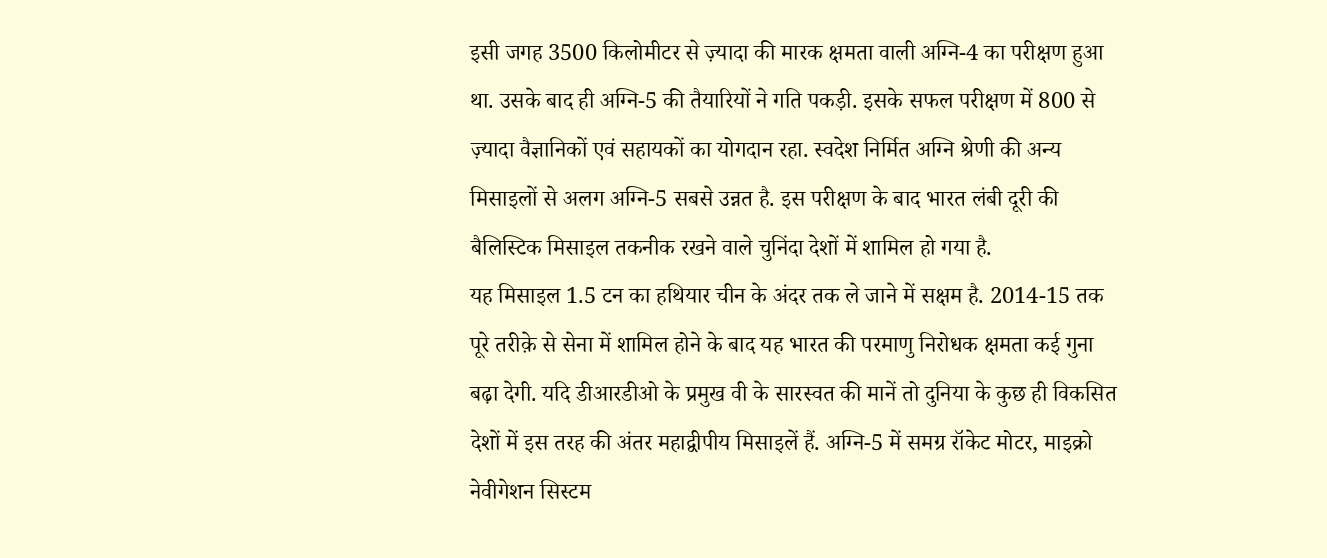इसी जगह 3500 किलोमीटर से ज़्यादा की मारक क्षमता वाली अग्नि-4 का परीक्षण हुआ था. उसके बाद ही अग्नि-5 की तैयारियों ने गति पकड़ी. इसके सफल परीक्षण में 800 से ज़्यादा वैज्ञानिकों एवं सहायकों का योगदान रहा. स्वदेश निर्मित अग्नि श्रेणी की अन्य मिसाइलों से अलग अग्नि-5 सबसे उन्नत है. इस परीक्षण के बाद भारत लंबी दूरी की बैलिस्टिक मिसाइल तकनीक रखने वाले चुनिंदा देशों में शामिल हो गया है.
यह मिसाइल 1.5 टन का हथियार चीन के अंदर तक ले जाने में सक्षम है. 2014-15 तक पूरे तरीक़े से सेना में शामिल होने के बाद यह भारत की परमाणु निरोधक क्षमता कई गुना बढ़ा देगी. यदि डीआरडीओ के प्रमुख वी के सारस्वत की मानें तो दुनिया के कुछ ही विकसित देशों में इस तरह की अंतर महाद्वीपीय मिसाइलें हैं. अग्नि-5 में समग्र रॉकेट मोटर, माइक्रो नेवीगेशन सिस्टम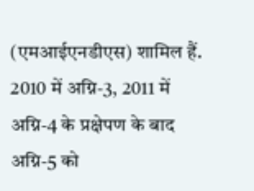(एमआईएनडीएस) शामिल हैं. 2010 में अग्नि-3, 2011 में अग्नि-4 के प्रक्षेपण के बाद अग्नि-5 को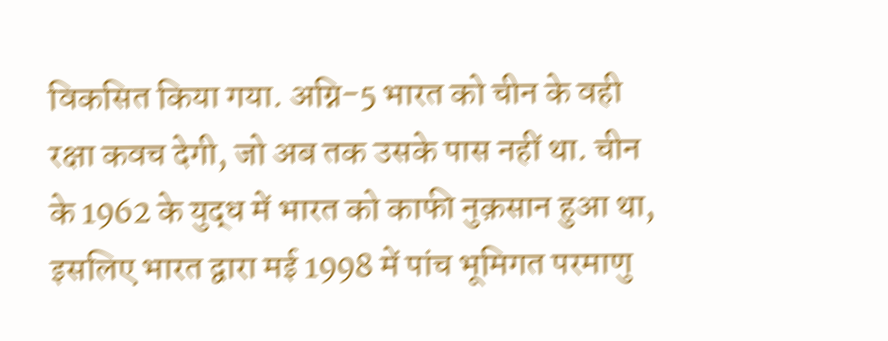विकसित किया गया. अग्नि-5 भारत को चीन के वही रक्षा कवच देगी, जो अब तक उसके पास नहीं था. चीन के 1962 के युद्ध में भारत को काफी नुक़सान हुआ था, इसलिए भारत द्वारा मई 1998 में पांच भूमिगत परमाणु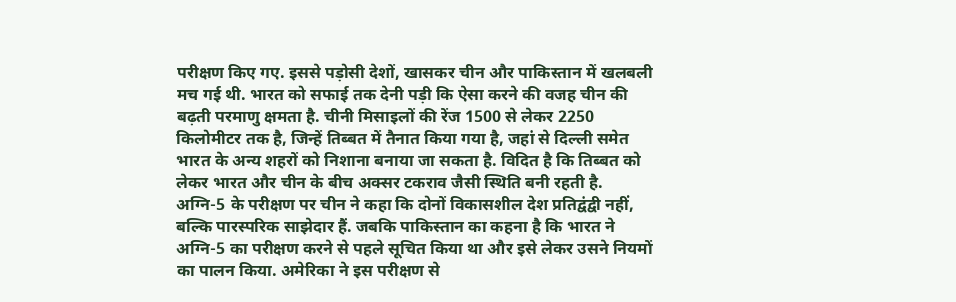परीक्षण किए गए. इससे पड़ोसी देशों, खासकर चीन और पाकिस्तान में खलबली मच गई थी. भारत को सफाई तक देनी पड़ी कि ऐसा करने की वजह चीन की बढ़ती परमाणु क्षमता है. चीनी मिसाइलों की रेंज 1500 से लेकर 2250 किलोमीटर तक है, जिन्हें तिब्बत में तैनात किया गया है, जहां से दिल्ली समेत भारत के अन्य शहरों को निशाना बनाया जा सकता है. विदित है कि तिब्बत को लेकर भारत और चीन के बीच अक्सर टकराव जैसी स्थिति बनी रहती है. अग्नि-5 के परीक्षण पर चीन ने कहा कि दोनों विकासशील देश प्रतिद्वंद्वी नहीं, बल्कि पारस्परिक साझेदार हैं. जबकि पाकिस्तान का कहना है कि भारत ने अग्नि-5 का परीक्षण करने से पहले सूचित किया था और इसे लेकर उसने नियमों का पालन किया. अमेरिका ने इस परीक्षण से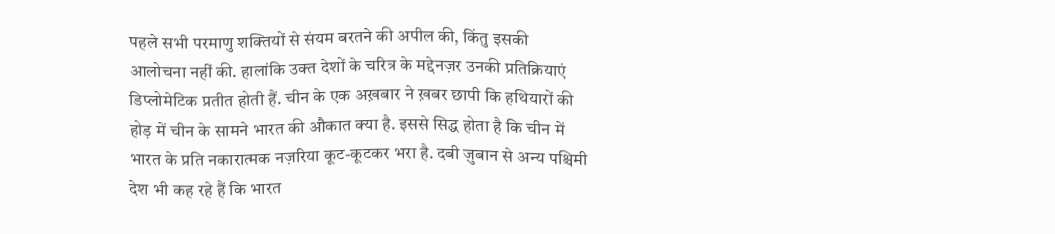पहले सभी परमाणु शक्तियों से संयम बरतने की अपील की, किंतु इसकी आलोचना नहीं की. हालांकि उक्त देशों के चरित्र के मद्देनज़र उनकी प्रतिक्रियाएं डिप्लोमेटिक प्रतीत होती हैं. चीन के एक अख़बार ने ख़बर छापी कि हथियारों की होड़ में चीन के सामने भारत की औकात क्या है. इससे सिद्ध होता है कि चीन में भारत के प्रति नकारात्मक नज़रिया कूट-कूटकर भरा है. दबी ज़ुबान से अन्य पश्चिमी देश भी कह रहे हैं कि भारत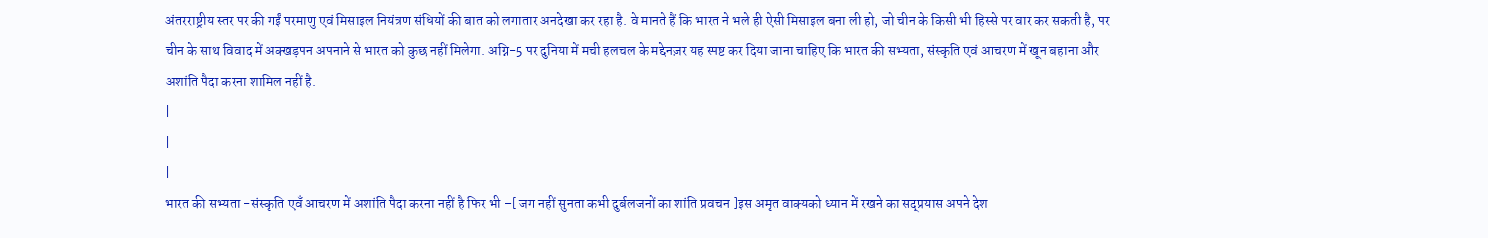अंतरराष्ट्रीय स्तर पर की गईं परमाणु एवं मिसाइल नियंत्रण संधियों की बात को लगातार अनदेखा कर रहा है. वे मानते हैं कि भारत ने भले ही ऐसी मिसाइल बना ली हो, जो चीन के किसी भी हिस्से पर वार कर सकती है, पर चीन के साथ विवाद में अक्खड़पन अपनाने से भारत को कुछ नहीं मिलेगा. अग्नि-5 पर दुनिया में मची हलचल के मद्देनज़र यह स्पष्ट कर दिया जाना चाहिए कि भारत की सभ्यता, संस्कृति एवं आचरण में खून बहाना और अशांति पैदा करना शामिल नहीं है.
|
|
|
भारत की सभ्यता -संस्कृति एवँ आचरण में अशांति पैदा करना नहीं है फिर भी –[ जग नहीं सुनता कभी दुर्बलजनों का शांति प्रवचन ]इस अमृत वाक्यको ध्यान में रखने का सद्प्रयास अपने देश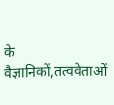के वैज्ञानिकों,तत्ववेताओं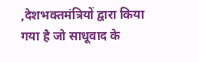,देशभक्तमंत्रियों द्वारा किया गया है जो साधूवाद के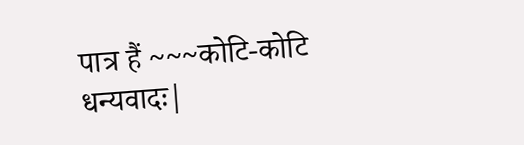पात्र हैं ~~~कोटि-कोटि धन्यवादः|